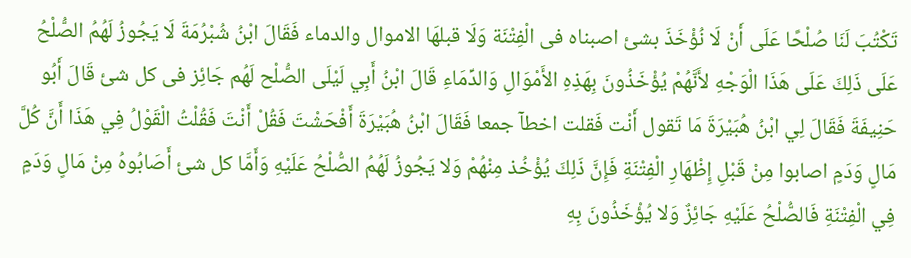تَكْتُبَ لَنَا صُلْحًا عَلَى أَنْ لَا نُؤْخَذَ بشئ اصبناه فى الْفِتْنَة وَلَا قبلهَا الاموال والدماء فَقَالَ ابْنُ شُبْرُمَةَ لَا يَجُوزُ لَهُمُ الصُّلْحُ عَلَى ذَلِكَ عَلَى هَذَا الْوَجْهِ لأَنَّهُمْ يُؤْخَذُونَ بِهَذِهِ الأَمْوَالِ وَالدِّمَاءِ قَالَ ابْنُ أَبِي لَيْلَى الصُّلْح لَهُم جَائِز فى كل شئ قَالَ أَبُو حَنِيفَةَ فَقَالَ لِي ابْنُ هُبَيْرَةَ مَا تَقول أَنْت فَقلت اخطآ جمعا فَقَالَ ابْنُ هُبَيْرَةَ أَفْحَشْتَ فَقُلْ أَنْتَ فَقُلْتُ الْقَوْلُ فِي هَذَا أَنَّ كُلَّ مَالٍ وَدَمٍ اصابوا مِنْ قَبْلِ إِظْهَارِ الْفِتْنَةِ فَإِنَّ ذَلِكَ يُؤْخُذ مِنْهُمْ وَلا يَجُوزُ لَهُمُ الصُّلْحُ عَلَيْهِ وَأَمَّا كل شئ أَصَابُوهُ مِنْ مَالٍ وَدَمٍ فِي الْفِتْنَةِ فَالصُّلْحُ عَلَيْهِ جَائِزٌ وَلا يُؤْخَذُونَ بِهِ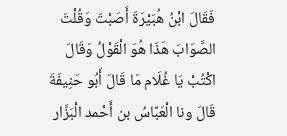فَقَالَ ابْنُ هُبَيْرَةَ أَصَبْتَ وَقُلْتَ الصَّوَابَ هَذَا هُوَ الْقَوْلُ وَقَالَ اكْتُبْ يَا غُلَام مَا قَالَ أَبُو حَنِيفَةَ قَالَ ونا الْعَبَّاسُ بن أَحْمد الْبَزَّار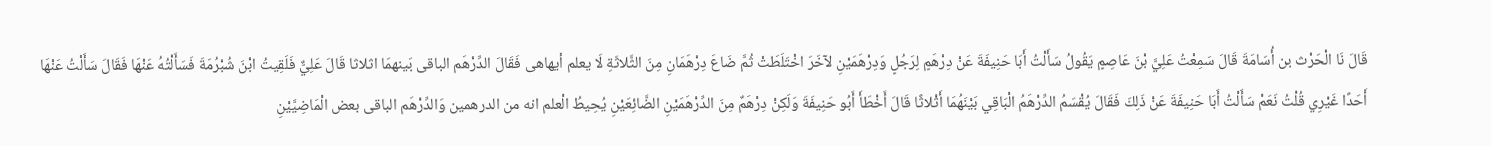قَالَ نَا الْحَرْث بن أُسَامَةَ قَالَ سَمِعْتُ عَلِيَّ بْنَ عَاصِمٍ يَقُولُ سَأَلْتُ أَبَا حَنِيفَةَ عَنْ دِرْهَمٍ لِرَجُلٍ وَدِرْهَمَيْنِ لآخَرَ اخْتَلَطَتْ ثُمَّ ضَاعَ دِرْهَمَانِ مِنَ الثَّلاثَةِ لَا يعلم أيهاهى فَقَالَ الدِّرْهَم الباقى بَينهمَا اثلاثا قَالَ عَلِيٌّ فَلَقِيتُ ابْنَ شُبْرُمَةَ فَسَأَلْتُهُ عَنْهَا فَقَالَ سَأَلْتُ عَنْهَا أَحَدًا غَيْرِي قُلْتُ نَعَمْ سَأَلْتُ أَبَا حَنِيفَةَ عَنْ ذَلِكَ فَقَالَ يُقْسَمُ الدِّرْهَمُ الْبَاقِي بَيْنَهُمَا أَثْلاثًا قَالَ أَخْطَأَ أَبُو حَنِيفَةَ وَلَكِنْ دِرْهَمٌ مِنَ الدِّرْهَمَيْنِ الضَّائِعَيْنِ يُحِيطُ الْعلم انه من الدرهمين وَالدِّرْهَم الباقى بعض الْمَاضِيَّيْنِ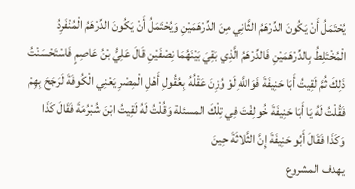يُحْتَمَلُ أَنْ يَكُونَ الدِّرْهَمُ الثَّانِي مِنَ الدِّرْهَمَيْنِ وَيُحْتَمَلُ أَنْ يَكُونَ الدِّرْهَمُ الْمُنْفَرِدُ الْمُخْتَلِطُ بِالدِّرْهَمَيْنِ فَالدِّرْهَمُ الَّذِي بَقِيَ بَيْنَهُمَا نِصْفَيْنِ قَالَ عَلِيُّ بْنُ عَاصِمٍ فَاسْتَحْسَنْتُ ذَلِكَ ثُمَّ لَقِيتُ أَبَا حَنِيفَةَ فَوَاللَّهِ لَوْ وُزِنَ عَقْلُهُ بِعُقُولِ أَهْلِ الْمِصْرِ يَعْنِي الْكُوفَةَ لَرَجَحَ بِهِمْ فَقُلْتُ لَهُ يَا أَبَا حَنِيفَةَ خُولِفْتَ فِي تِلْكَ المسئلة وَقُلْتُ لَهُ لَقِيتُ ابْنَ شُبْرُمَةَ فَقَالَ كَذَا وَكَذَا فَقَالَ أَبُو حَنِيفَةَ إِنَّ الثَّلاثَةَ حِينَ
يهدف المشروع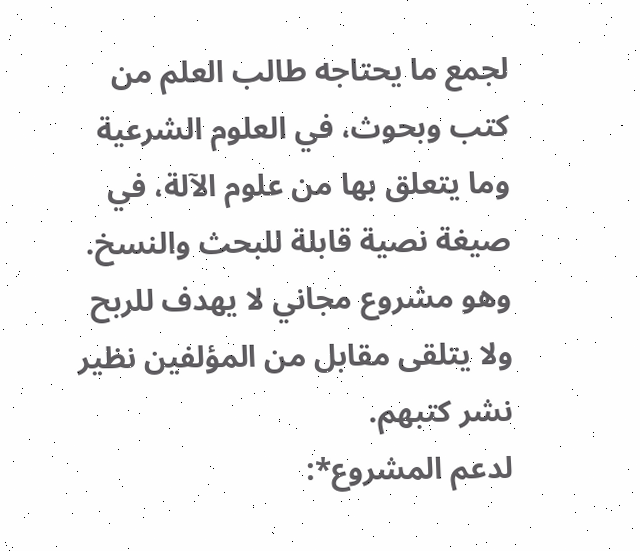لجمع ما يحتاجه طالب العلم من كتب وبحوث، في العلوم الشرعية وما يتعلق بها من علوم الآلة، في صيغة نصية قابلة للبحث والنسخ.
وهو مشروع مجاني لا يهدف للربح ولا يتلقى مقابل من المؤلفين نظير نشر كتبهم.
لدعم المشروع*: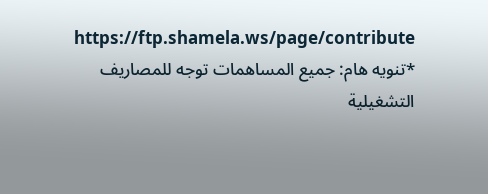https://ftp.shamela.ws/page/contribute
*تنويه هام: جميع المساهمات توجه للمصاريف التشغيلية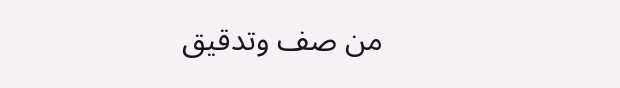من صف وتدقيق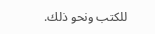للكتب ونحو ذلك.